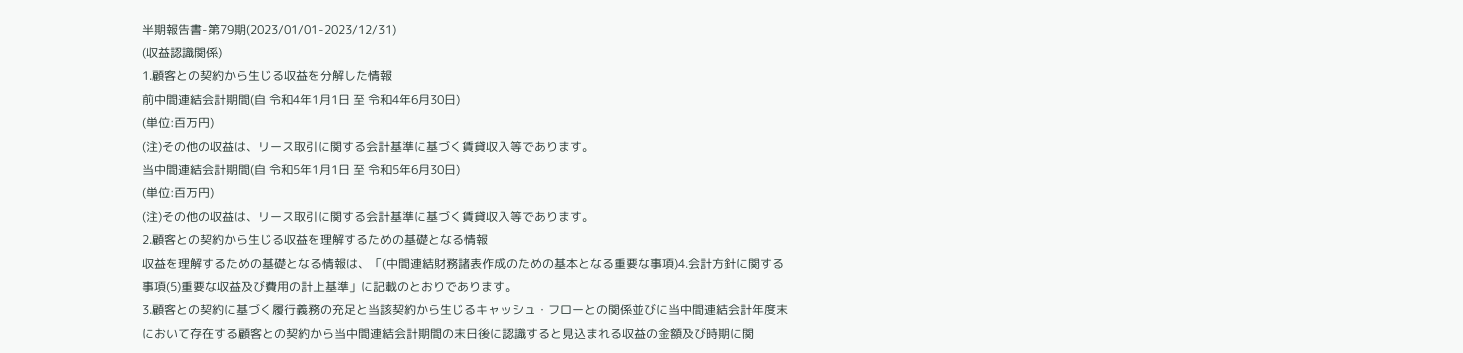半期報告書-第79期(2023/01/01-2023/12/31)
(収益認識関係)
1.顧客との契約から生じる収益を分解した情報
前中間連結会計期間(自 令和4年1月1日 至 令和4年6月30日)
(単位:百万円)
(注)その他の収益は、リース取引に関する会計基準に基づく賃貸収入等であります。
当中間連結会計期間(自 令和5年1月1日 至 令和5年6月30日)
(単位:百万円)
(注)その他の収益は、リース取引に関する会計基準に基づく賃貸収入等であります。
2.顧客との契約から生じる収益を理解するための基礎となる情報
収益を理解するための基礎となる情報は、「(中間連結財務諸表作成のための基本となる重要な事項)4.会計方針に関する事項(5)重要な収益及び費用の計上基準」に記載のとおりであります。
3.顧客との契約に基づく履行義務の充足と当該契約から生じるキャッシュ・フローとの関係並びに当中間連結会計年度末において存在する顧客との契約から当中間連結会計期間の末日後に認識すると見込まれる収益の金額及び時期に関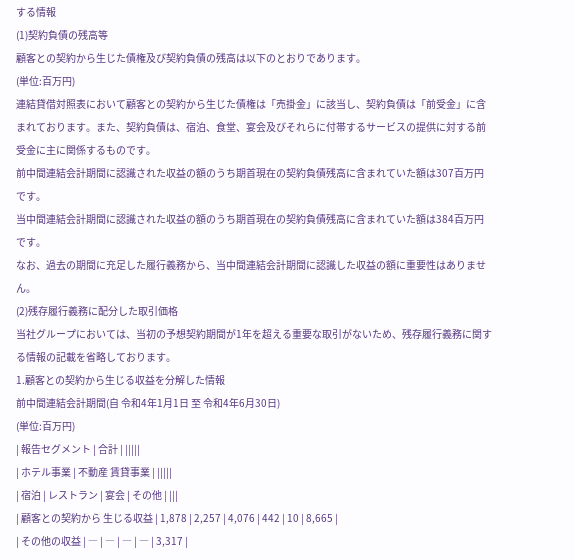する情報
(1)契約負債の残高等
顧客との契約から生じた債権及び契約負債の残高は以下のとおりであります。
(単位:百万円)
連結貸借対照表において顧客との契約から生じた債権は「売掛金」に該当し、契約負債は「前受金」に含まれております。また、契約負債は、宿泊、食堂、宴会及びそれらに付帯するサービスの提供に対する前受金に主に関係するものです。
前中間連結会計期間に認識された収益の額のうち期首現在の契約負債残高に含まれていた額は307百万円です。
当中間連結会計期間に認識された収益の額のうち期首現在の契約負債残高に含まれていた額は384百万円です。
なお、過去の期間に充足した履行義務から、当中間連結会計期間に認識した収益の額に重要性はありません。
(2)残存履行義務に配分した取引価格
当社グループにおいては、当初の予想契約期間が1年を超える重要な取引がないため、残存履行義務に関する情報の記載を省略しております。
1.顧客との契約から生じる収益を分解した情報
前中間連結会計期間(自 令和4年1月1日 至 令和4年6月30日)
(単位:百万円)
| 報告セグメント | 合計 | |||||
| ホテル事業 | 不動産 賃貸事業 | |||||
| 宿泊 | レストラン | 宴会 | その他 | |||
| 顧客との契約から 生じる収益 | 1,878 | 2,257 | 4,076 | 442 | 10 | 8,665 |
| その他の収益 | ― | ― | ― | ― | 3,317 |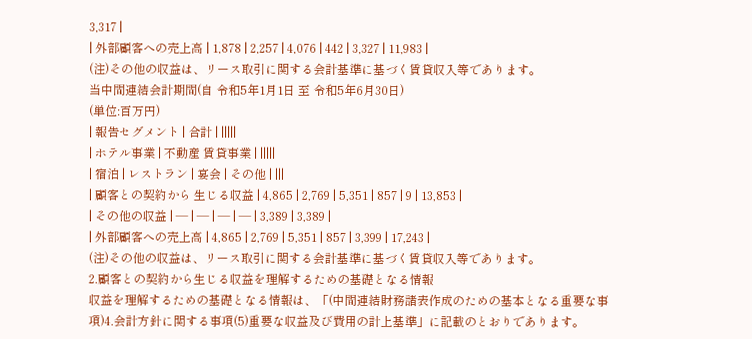3,317 |
| 外部顧客への売上高 | 1,878 | 2,257 | 4,076 | 442 | 3,327 | 11,983 |
(注)その他の収益は、リース取引に関する会計基準に基づく賃貸収入等であります。
当中間連結会計期間(自 令和5年1月1日 至 令和5年6月30日)
(単位:百万円)
| 報告セグメント | 合計 | |||||
| ホテル事業 | 不動産 賃貸事業 | |||||
| 宿泊 | レストラン | 宴会 | その他 | |||
| 顧客との契約から 生じる収益 | 4,865 | 2,769 | 5,351 | 857 | 9 | 13,853 |
| その他の収益 | ― | ― | ― | ― | 3,389 | 3,389 |
| 外部顧客への売上高 | 4,865 | 2,769 | 5,351 | 857 | 3,399 | 17,243 |
(注)その他の収益は、リース取引に関する会計基準に基づく賃貸収入等であります。
2.顧客との契約から生じる収益を理解するための基礎となる情報
収益を理解するための基礎となる情報は、「(中間連結財務諸表作成のための基本となる重要な事項)4.会計方針に関する事項(5)重要な収益及び費用の計上基準」に記載のとおりであります。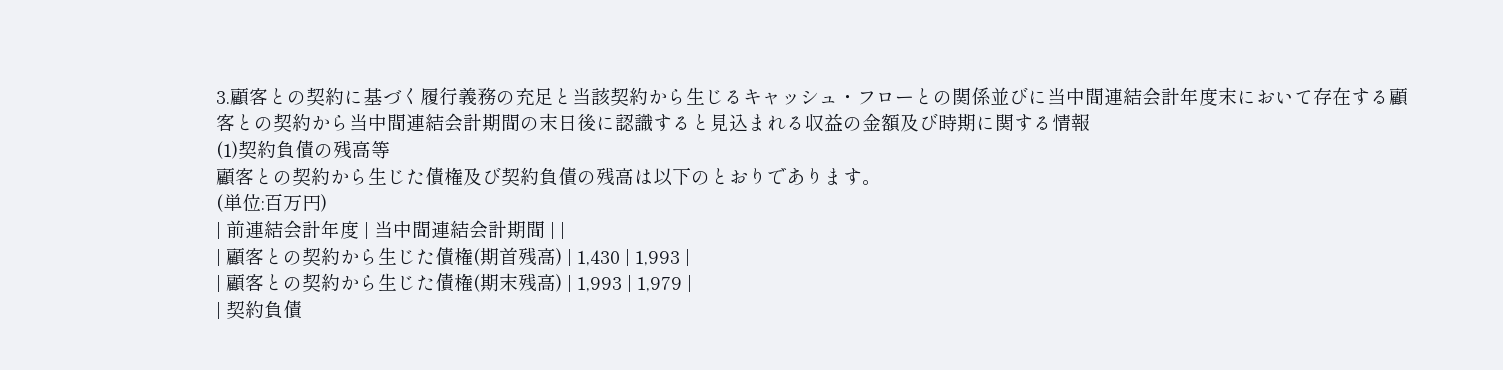3.顧客との契約に基づく履行義務の充足と当該契約から生じるキャッシュ・フローとの関係並びに当中間連結会計年度末において存在する顧客との契約から当中間連結会計期間の末日後に認識すると見込まれる収益の金額及び時期に関する情報
(1)契約負債の残高等
顧客との契約から生じた債権及び契約負債の残高は以下のとおりであります。
(単位:百万円)
| 前連結会計年度 | 当中間連結会計期間 | |
| 顧客との契約から生じた債権(期首残高) | 1,430 | 1,993 |
| 顧客との契約から生じた債権(期末残高) | 1,993 | 1,979 |
| 契約負債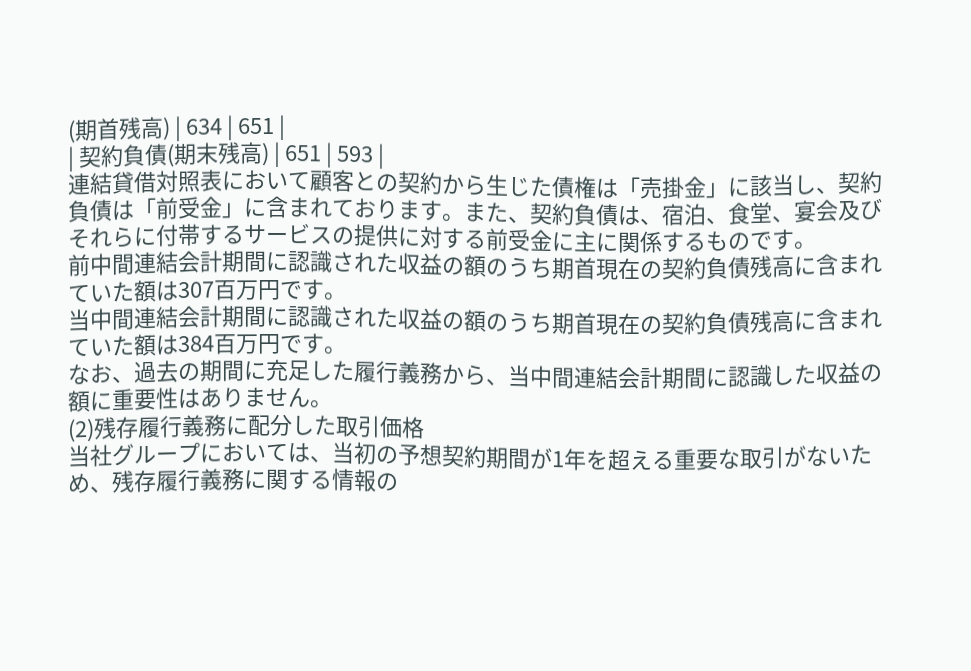(期首残高) | 634 | 651 |
| 契約負債(期末残高) | 651 | 593 |
連結貸借対照表において顧客との契約から生じた債権は「売掛金」に該当し、契約負債は「前受金」に含まれております。また、契約負債は、宿泊、食堂、宴会及びそれらに付帯するサービスの提供に対する前受金に主に関係するものです。
前中間連結会計期間に認識された収益の額のうち期首現在の契約負債残高に含まれていた額は307百万円です。
当中間連結会計期間に認識された収益の額のうち期首現在の契約負債残高に含まれていた額は384百万円です。
なお、過去の期間に充足した履行義務から、当中間連結会計期間に認識した収益の額に重要性はありません。
(2)残存履行義務に配分した取引価格
当社グループにおいては、当初の予想契約期間が1年を超える重要な取引がないため、残存履行義務に関する情報の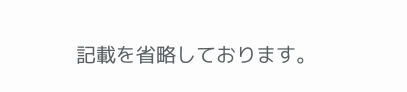記載を省略しております。